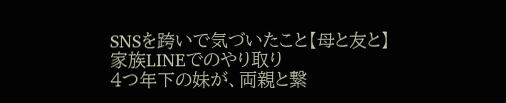SNSを跨いで気づいたこと【母と友と】
家族LINEでのやり取り
4つ年下の妹が、両親と繋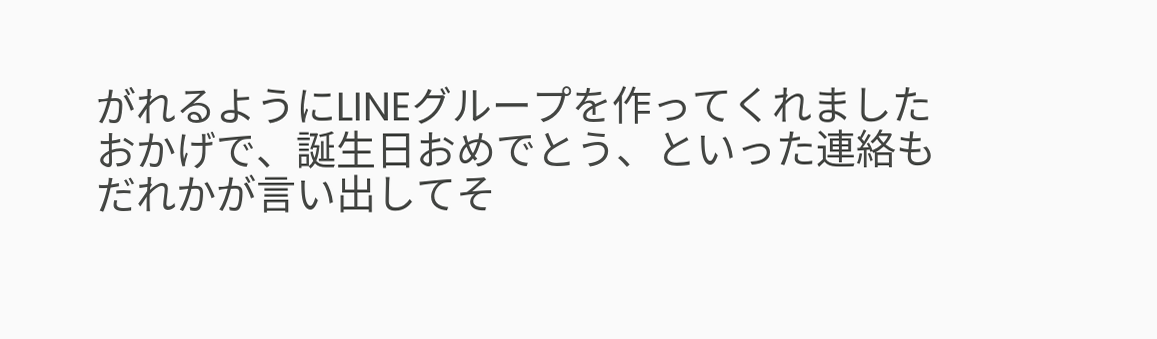がれるようにLINEグループを作ってくれました
おかげで、誕生日おめでとう、といった連絡も
だれかが言い出してそ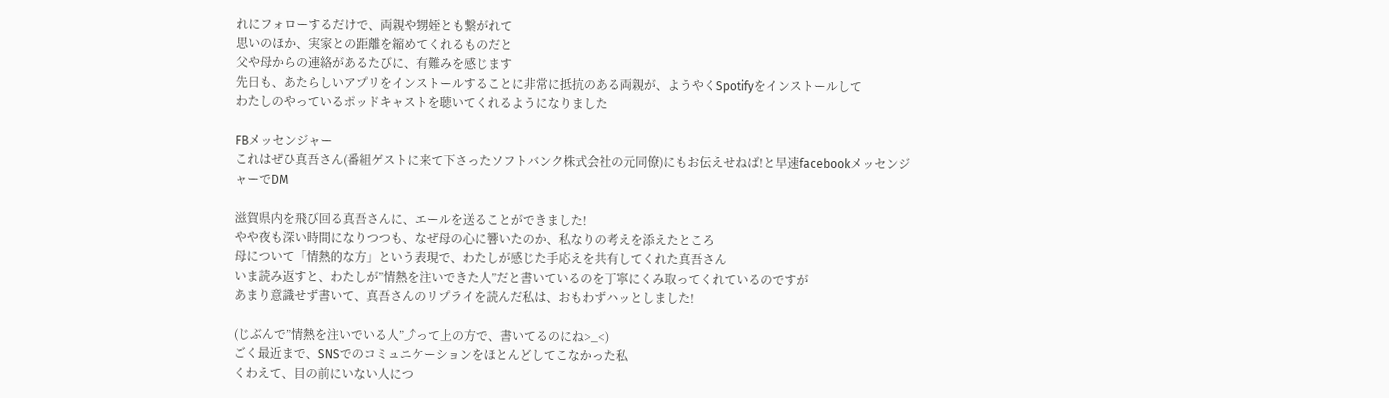れにフォローするだけで、両親や甥姪とも繋がれて
思いのほか、実家との距離を縮めてくれるものだと
父や母からの連絡があるたびに、有難みを感じます
先日も、あたらしいアプリをインストールすることに非常に抵抗のある両親が、ようやくSpotifyをインストールして
わたしのやっているポッドキャストを聴いてくれるようになりました

FBメッセンジャー
これはぜひ真吾さん(番組ゲストに来て下さったソフトバンク株式会社の元同僚)にもお伝えせねば!と早速facebookメッセンジャーでDM

滋賀県内を飛び回る真吾さんに、エールを送ることができました!
やや夜も深い時間になりつつも、なぜ母の心に響いたのか、私なりの考えを添えたところ
母について「情熱的な方」という表現で、わたしが感じた手応えを共有してくれた真吾さん
いま読み返すと、わたしが”情熱を注いできた人”だと書いているのを丁寧にくみ取ってくれているのですが
あまり意識せず書いて、真吾さんのリプライを読んだ私は、おもわずハッとしました!

(じぶんで”情熱を注いでいる人”⤴って上の方で、書いてるのにね>_<)
ごく最近まで、SNSでのコミュニケーションをほとんどしてこなかった私
くわえて、目の前にいない人につ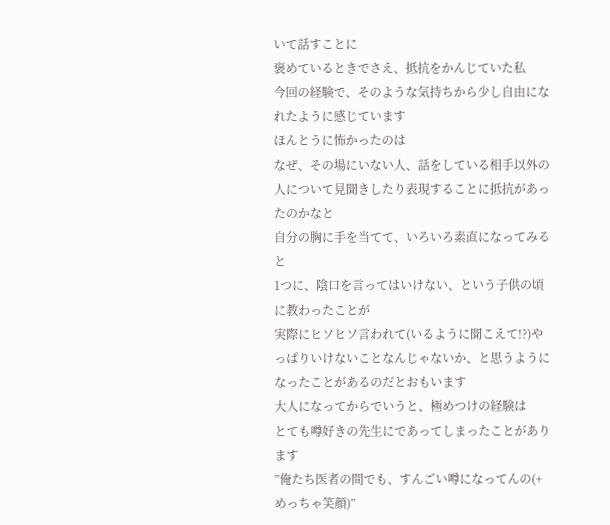いて話すことに
褒めているときでさえ、抵抗をかんじていた私
今回の経験で、そのような気持ちから少し自由になれたように感じています
ほんとうに怖かったのは
なぜ、その場にいない人、話をしている相手以外の人について見聞きしたり表現することに抵抗があったのかなと
自分の胸に手を当てて、いろいろ素直になってみると
1つに、陰口を言ってはいけない、という子供の頃に教わったことが
実際にヒソヒソ言われて(いるように聞こえて!?)やっぱりいけないことなんじゃないか、と思うようになったことがあるのだとおもいます
大人になってからでいうと、極めつけの経験は
とても噂好きの先生にであってしまったことがあります
”俺たち医者の間でも、すんごい噂になってんの(+めっちゃ笑顔)”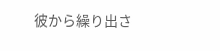彼から繰り出さ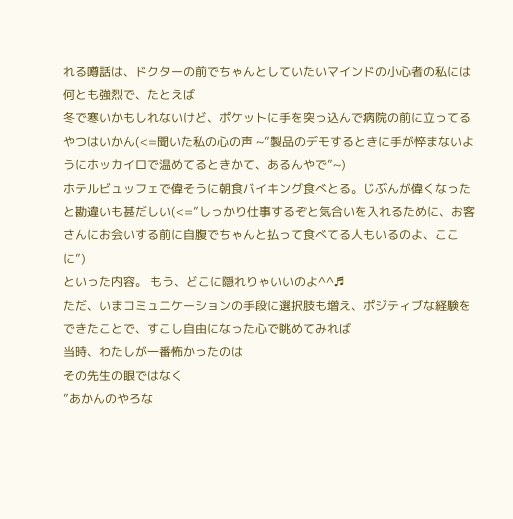れる噂話は、ドクターの前でちゃんとしていたいマインドの小心者の私には何とも強烈で、たとえば
冬で寒いかもしれないけど、ポケットに手を突っ込んで病院の前に立ってるやつはいかん(<=聞いた私の心の声 ~”製品のデモするときに手が悴まないようにホッカイロで温めてるときかて、あるんやで”~)
ホテルビュッフェで偉そうに朝食バイキング食べとる。じぶんが偉くなったと勘違いも甚だしい(<=”しっかり仕事するぞと気合いを入れるために、お客さんにお会いする前に自腹でちゃんと払って食べてる人もいるのよ、ここに”)
といった内容。 もう、どこに隠れりゃいいのよ^^♬
ただ、いまコミュニケーションの手段に選択肢も増え、ポジティブな経験をできたことで、すこし自由になった心で眺めてみれば
当時、わたしが一番怖かったのは
その先生の眼ではなく
”あかんのやろな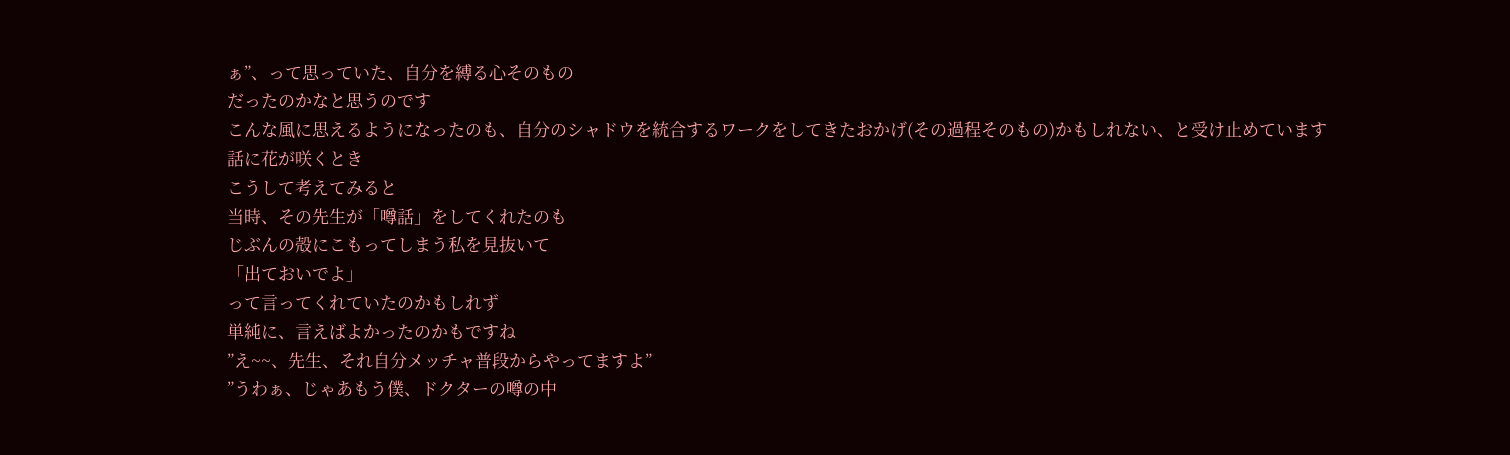ぁ”、って思っていた、自分を縛る心そのもの
だったのかなと思うのです
こんな風に思えるようになったのも、自分のシャドウを統合するワークをしてきたおかげ(その過程そのもの)かもしれない、と受け止めています
話に花が咲くとき
こうして考えてみると
当時、その先生が「噂話」をしてくれたのも
じぶんの殻にこもってしまう私を見抜いて
「出ておいでよ」
って言ってくれていたのかもしれず
単純に、言えばよかったのかもですね
”え~~、先生、それ自分メッチャ普段からやってますよ”
”うわぁ、じゃあもう僕、ドクターの噂の中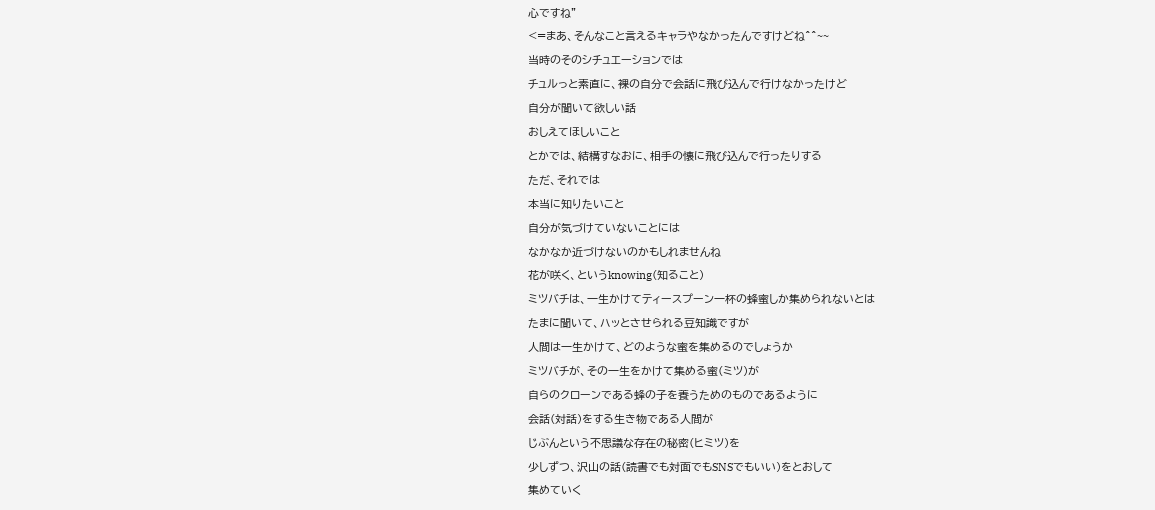心ですね”
<=まあ、そんなこと言えるキャラやなかったんですけどね^^~~
当時のそのシチュエーションでは
チュルっと素直に、裸の自分で会話に飛び込んで行けなかったけど
自分が聞いて欲しい話
おしえてほしいこと
とかでは、結構すなおに、相手の懐に飛び込んで行ったりする
ただ、それでは
本当に知りたいこと
自分が気づけていないことには
なかなか近づけないのかもしれませんね
花が咲く、というknowing(知ること)
ミツバチは、一生かけてティースプーン一杯の蜂蜜しか集められないとは
たまに聞いて、ハッとさせられる豆知識ですが
人間は一生かけて、どのような蜜を集めるのでしょうか
ミツバチが、その一生をかけて集める蜜(ミツ)が
自らのクローンである蜂の子を養うためのものであるように
会話(対話)をする生き物である人間が
じぶんという不思議な存在の秘密(ヒミツ)を
少しずつ、沢山の話(読書でも対面でもSNSでもいい)をとおして
集めていく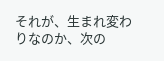それが、生まれ変わりなのか、次の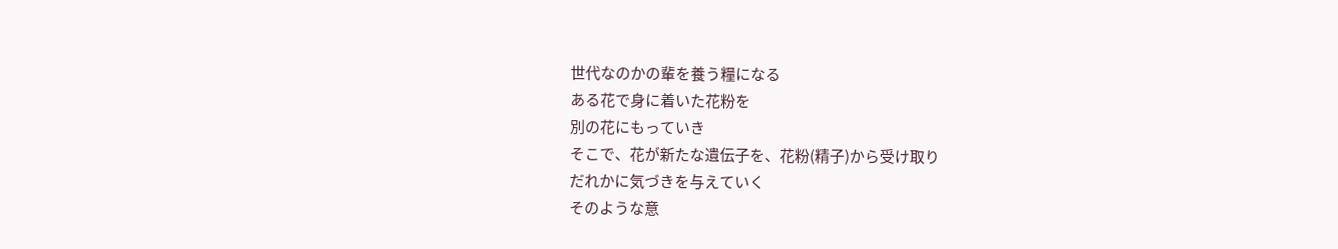世代なのかの輩を養う糧になる
ある花で身に着いた花粉を
別の花にもっていき
そこで、花が新たな遺伝子を、花粉(精子)から受け取り
だれかに気づきを与えていく
そのような意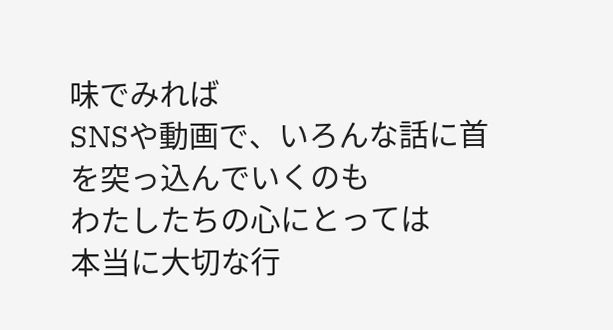味でみれば
SNSや動画で、いろんな話に首を突っ込んでいくのも
わたしたちの心にとっては
本当に大切な行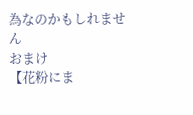為なのかもしれません
おまけ
【花粉にま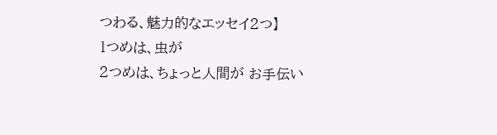つわる、魅力的なエッセイ2つ】
1つめは、虫が
2つめは、ちょっと人間が お手伝い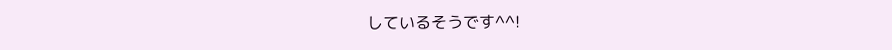しているそうです^^!